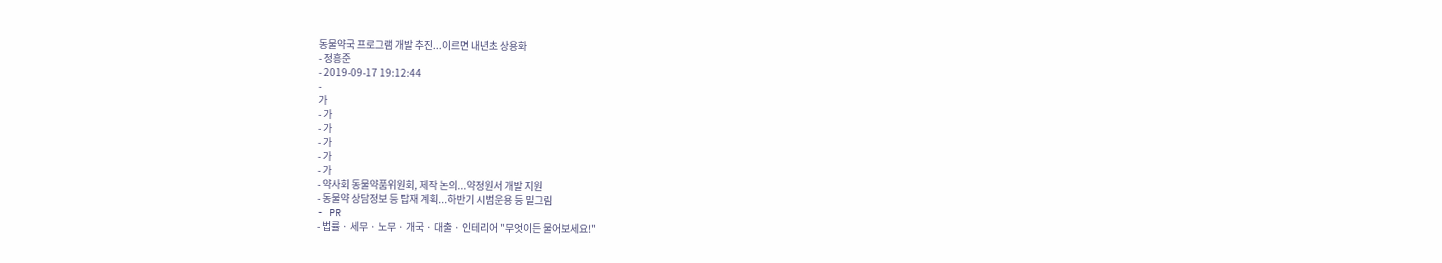동물약국 프로그램 개발 추진...이르면 내년초 상용화
- 정흥준
- 2019-09-17 19:12:44
-
가
- 가
- 가
- 가
- 가
- 가
- 약사회 동물약품위원회, 제작 논의...약정원서 개발 지원
- 동물약 상담정보 등 탑재 계획...하반기 시범운용 등 밑그림
- PR
- 법률 · 세무 · 노무 · 개국 · 대출 · 인테리어 "무엇이든 물어보세요!"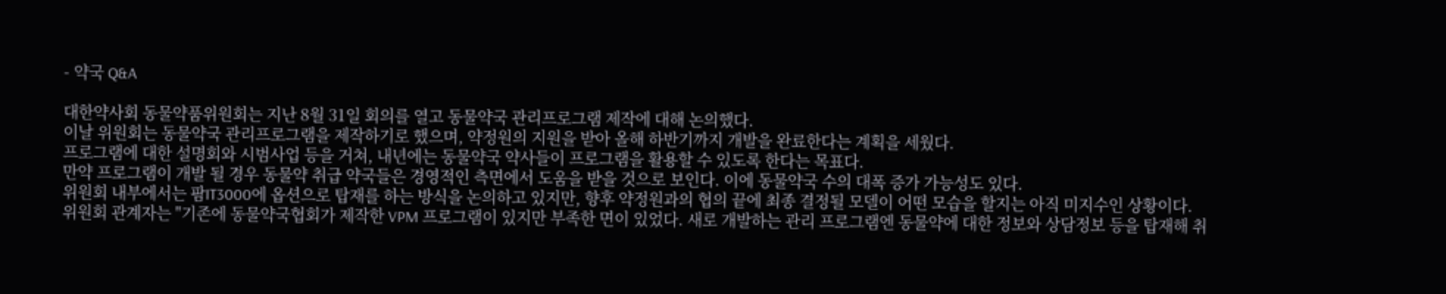- 약국 Q&A

대한약사회 동물약품위원회는 지난 8월 31일 회의를 열고 동물약국 관리프로그램 제작에 대해 논의했다.
이날 위원회는 동물약국 관리프로그램을 제작하기로 했으며, 약정원의 지원을 받아 올해 하반기까지 개발을 완료한다는 계획을 세웠다.
프로그램에 대한 설명회와 시범사업 등을 거쳐, 내년에는 동물약국 약사들이 프로그램을 활용할 수 있도록 한다는 목표다.
만약 프로그램이 개발 될 경우 동물약 취급 약국들은 경영적인 측면에서 도움을 받을 것으로 보인다. 이에 동물약국 수의 대폭 증가 가능성도 있다.
위원회 내부에서는 팜IT3000에 옵션으로 탑재를 하는 방식을 논의하고 있지만, 향후 약정원과의 협의 끝에 최종 결정될 모델이 어떤 모습을 할지는 아직 미지수인 상황이다.
위원회 관계자는 "기존에 동물약국협회가 제작한 VPM 프로그램이 있지만 부족한 면이 있었다. 새로 개발하는 관리 프로그램엔 동물약에 대한 정보와 상담정보 등을 탑재해 취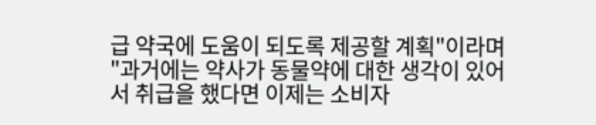급 약국에 도움이 되도록 제공할 계획"이라며 "과거에는 약사가 동물약에 대한 생각이 있어서 취급을 했다면 이제는 소비자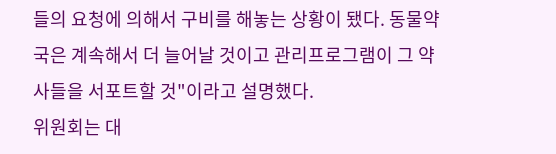들의 요청에 의해서 구비를 해놓는 상황이 됐다. 동물약국은 계속해서 더 늘어날 것이고 관리프로그램이 그 약사들을 서포트할 것"이라고 설명했다.
위원회는 대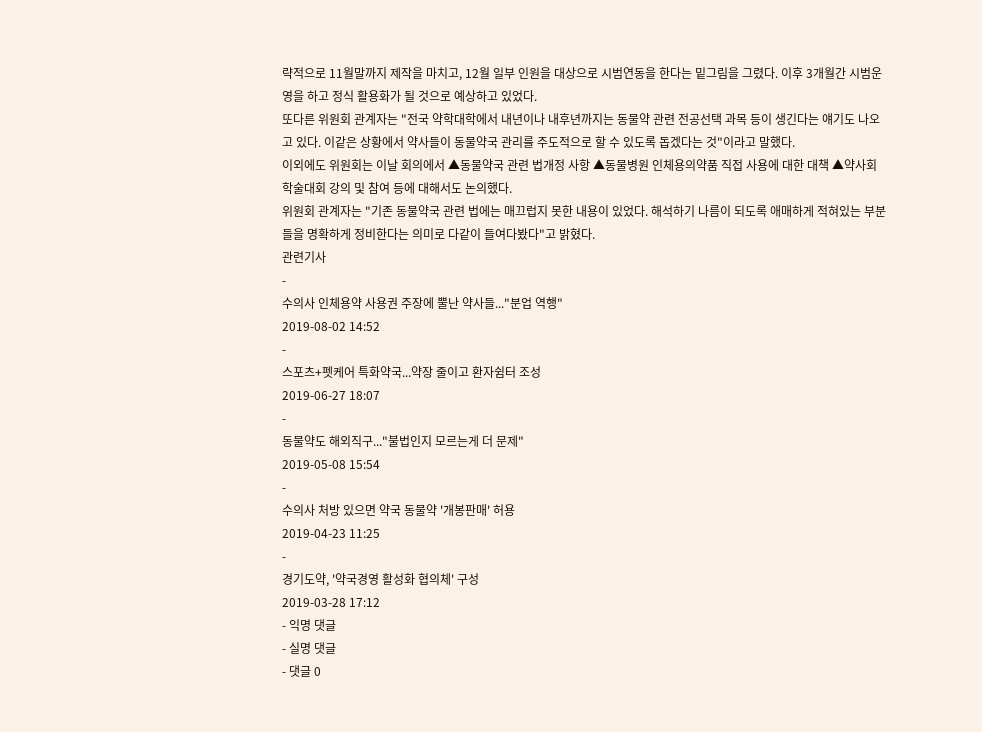략적으로 11월말까지 제작을 마치고, 12월 일부 인원을 대상으로 시범연동을 한다는 밑그림을 그렸다. 이후 3개월간 시범운영을 하고 정식 활용화가 될 것으로 예상하고 있었다.
또다른 위원회 관계자는 "전국 약학대학에서 내년이나 내후년까지는 동물약 관련 전공선택 과목 등이 생긴다는 얘기도 나오고 있다. 이같은 상황에서 약사들이 동물약국 관리를 주도적으로 할 수 있도록 돕겠다는 것"이라고 말했다.
이외에도 위원회는 이날 회의에서 ▲동물약국 관련 법개정 사항 ▲동물병원 인체용의약품 직접 사용에 대한 대책 ▲약사회 학술대회 강의 및 참여 등에 대해서도 논의했다.
위원회 관계자는 "기존 동물약국 관련 법에는 매끄럽지 못한 내용이 있었다. 해석하기 나름이 되도록 애매하게 적혀있는 부분들을 명확하게 정비한다는 의미로 다같이 들여다봤다"고 밝혔다.
관련기사
-
수의사 인체용약 사용권 주장에 뿔난 약사들..."분업 역행"
2019-08-02 14:52
-
스포츠+펫케어 특화약국...약장 줄이고 환자쉼터 조성
2019-06-27 18:07
-
동물약도 해외직구..."불법인지 모르는게 더 문제"
2019-05-08 15:54
-
수의사 처방 있으면 약국 동물약 '개봉판매' 허용
2019-04-23 11:25
-
경기도약, '약국경영 활성화 협의체' 구성
2019-03-28 17:12
- 익명 댓글
- 실명 댓글
- 댓글 0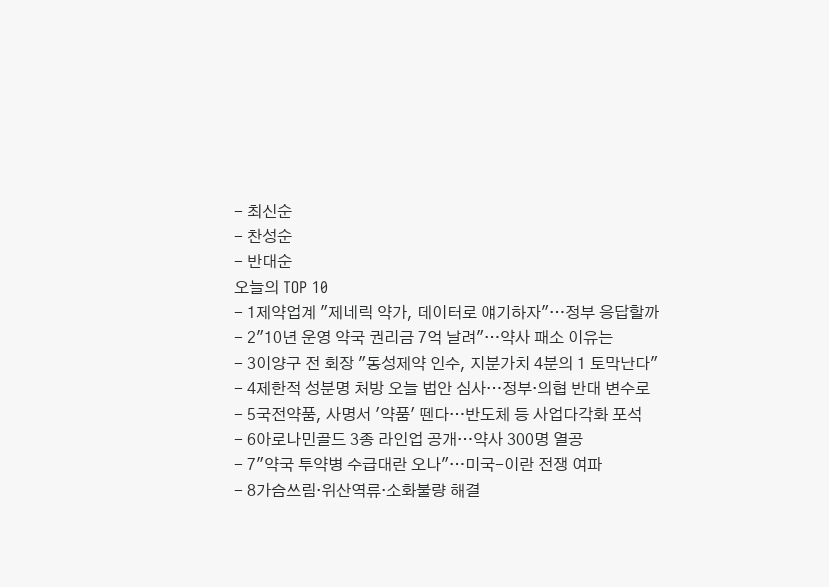- 최신순
- 찬성순
- 반대순
오늘의 TOP 10
- 1제약업계 "제네릭 약가, 데이터로 얘기하자"…정부 응답할까
- 2"10년 운영 약국 권리금 7억 날려"…약사 패소 이유는
- 3이양구 전 회장 "동성제약 인수, 지분가치 4분의 1 토막난다"
- 4제한적 성분명 처방 오늘 법안 심사…정부·의협 반대 변수로
- 5국전약품, 사명서 '약품' 뗀다…반도체 등 사업다각화 포석
- 6아로나민골드 3종 라인업 공개…약사 300명 열공
- 7"약국 투약병 수급대란 오나"…미국-이란 전쟁 여파
- 8가슴쓰림·위산역류·소화불량 해결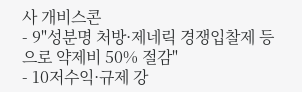사 개비스콘
- 9"성분명 처방·제네릭 경쟁입찰제 등으로 약제비 50% 절감"
- 10저수익·규제 강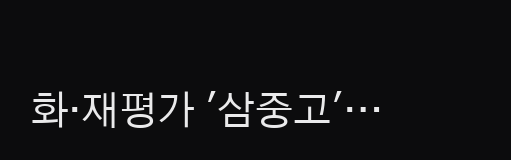화·재평가 '삼중고'…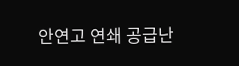안연고 연쇄 공급난